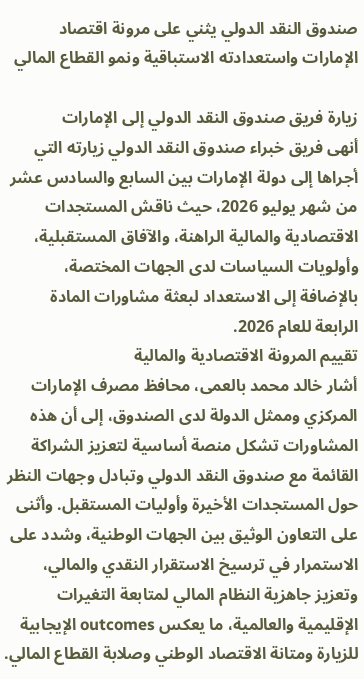صندوق النقد الدولي يثني على مرونة اقتصاد الإمارات واستعدادته الاستباقية ونمو القطاع المالي

زيارة فريق صندوق النقد الدولي إلى الإمارات
أنهى فريق خبراء صندوق النقد الدولي زيارته التي أجراها إلى دولة الإمارات بين السابع والسادس عشر من شهر يوليو 2026، حيث ناقش المستجدات الاقتصادية والمالية الراهنة، والآفاق المستقبلية، وأولويات السياسات لدى الجهات المختصة، بالإضافة إلى الاستعداد لبعثة مشاورات المادة الرابعة للعام 2026.
تقييم المرونة الاقتصادية والمالية
أشار خالد محمد بالعمى، محافظ مصرف الإمارات المركزي وممثل الدولة لدى الصندوق، إلى أن هذه المشاورات تشكل منصة أساسية لتعزيز الشراكة القائمة مع صندوق النقد الدولي وتبادل وجهات النظر حول المستجدات الأخيرة وأوليات المستقبل. وأثنى على التعاون الوثيق بين الجهات الوطنية، وشدد على الاستمرار في ترسيخ الاستقرار النقدي والمالي، وتعزيز جاهزية النظام المالي لمتابعة التغيرات الإقليمية والعالمية، ما يعكس outcomes الإيجابية للزيارة ومتانة الاقتصاد الوطني وصلابة القطاع المالي.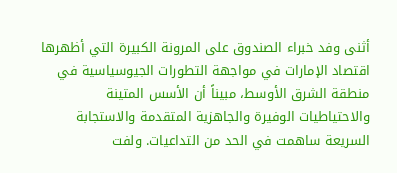أثنى وفد خبراء الصندوق على المرونة الكبيرة التي أظهرها اقتصاد الإمارات في مواجهة التطورات الجيوسياسية في منطقة الشرق الأوسط، مبيناً أن الأسس المتينة والاحتياطيات الوفيرة والجاهزية المتقدمة والاستجابة السريعة ساهمت في الحد من التداعيات. ولفت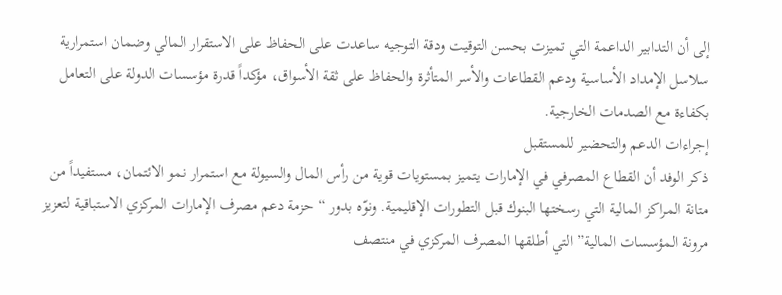إلى أن التدابير الداعمة التي تميزت بحسن التوقيت ودقة التوجيه ساعدت على الحفاظ على الاستقرار المالي وضمان استمرارية سلاسل الإمداد الأساسية ودعم القطاعات والأسر المتأثرة والحفاظ على ثقة الأسواق، مؤكداً قدرة مؤسسات الدولة على التعامل بكفاءة مع الصدمات الخارجية.
إجراءات الدعم والتحضير للمستقبل
ذكر الوفد أن القطاع المصرفي في الإمارات يتميز بمستويات قوية من رأس المال والسيولة مع استمرار نمو الائتمان، مستفيداً من متانة المراكز المالية التي رسختها البنوك قبل التطورات الإقليمية. ونوّه بدور “حزمة دعم مصرف الإمارات المركزي الاستباقية لتعزيز مرونة المؤسسات المالية” التي أطلقها المصرف المركزي في منتصف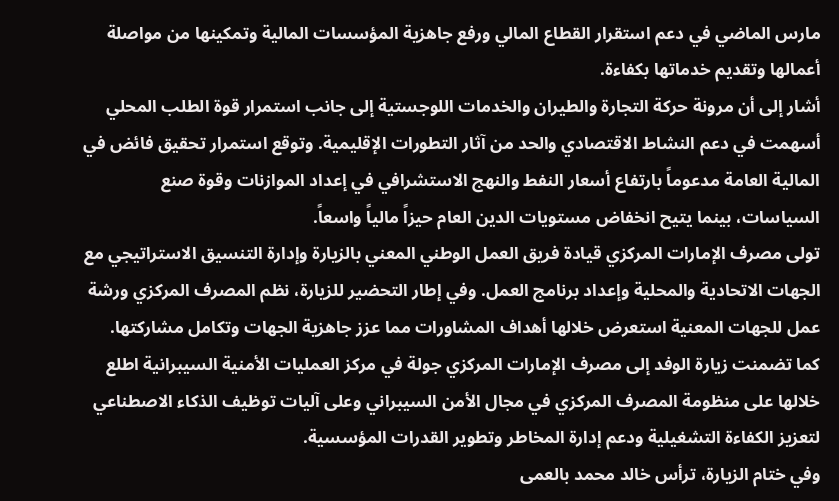مارس الماضي في دعم استقرار القطاع المالي ورفع جاهزية المؤسسات المالية وتمكينها من مواصلة أعمالها وتقديم خدماتها بكفاءة.
أشار إلى أن مرونة حركة التجارة والطيران والخدمات اللوجستية إلى جانب استمرار قوة الطلب المحلي أسهمت في دعم النشاط الاقتصادي والحد من آثار التطورات الإقليمية. وتوقع استمرار تحقيق فائض في المالية العامة مدعوماً بارتفاع أسعار النفط والنهج الاستشرافي في إعداد الموازنات وقوة صنع السياسات، بينما يتيح انخفاض مستويات الدين العام حيزاً مالياً واسعاً.
تولى مصرف الإمارات المركزي قيادة فريق العمل الوطني المعني بالزيارة وإدارة التنسيق الاستراتيجي مع الجهات الاتحادية والمحلية وإعداد برنامج العمل. وفي إطار التحضير للزيارة، نظم المصرف المركزي ورشة عمل للجهات المعنية استعرض خلالها أهداف المشاورات مما عزز جاهزية الجهات وتكامل مشاركتها.
كما تضمنت زيارة الوفد إلى مصرف الإمارات المركزي جولة في مركز العمليات الأمنية السيبرانية اطلع خلالها على منظومة المصرف المركزي في مجال الأمن السيبراني وعلى آليات توظيف الذكاء الاصطناعي لتعزيز الكفاءة التشغيلية ودعم إدارة المخاطر وتطوير القدرات المؤسسية.
وفي ختام الزيارة، ترأس خالد محمد بالعمى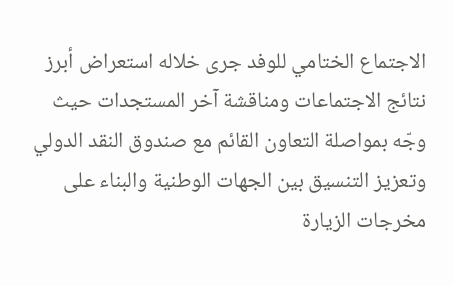الاجتماع الختامي للوفد جرى خلاله استعراض أبرز نتائج الاجتماعات ومناقشة آخر المستجدات حيث وجّه بمواصلة التعاون القائم مع صندوق النقد الدولي وتعزيز التنسيق بين الجهات الوطنية والبناء على مخرجات الزيارة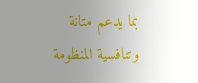بما يدعم متانة وتنافسية المنظومة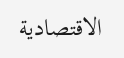الاقتصادية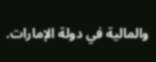والمالية في دولة الإمارات.